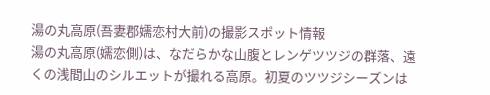湯の丸高原(吾妻郡嬬恋村大前)の撮影スポット情報
湯の丸高原(嬬恋側)は、なだらかな山腹とレンゲツツジの群落、遠くの浅間山のシルエットが撮れる高原。初夏のツツジシーズンは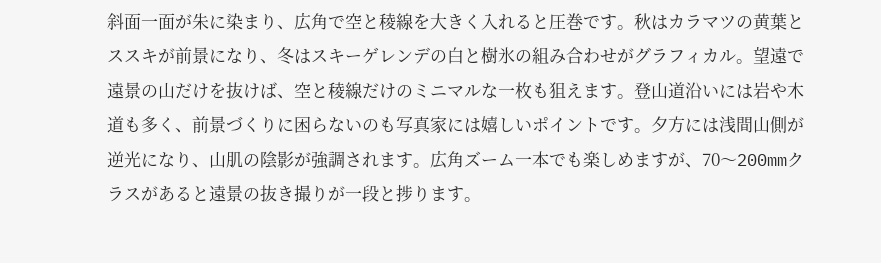斜面一面が朱に染まり、広角で空と稜線を大きく入れると圧巻です。秋はカラマツの黄葉とススキが前景になり、冬はスキーゲレンデの白と樹氷の組み合わせがグラフィカル。望遠で遠景の山だけを抜けば、空と稜線だけのミニマルな一枚も狙えます。登山道沿いには岩や木道も多く、前景づくりに困らないのも写真家には嬉しいポイントです。夕方には浅間山側が逆光になり、山肌の陰影が強調されます。広角ズーム一本でも楽しめますが、70〜200mmクラスがあると遠景の抜き撮りが一段と捗ります。